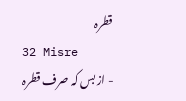قطرہ
32 Misre
- از بس کہ صرف قطرہ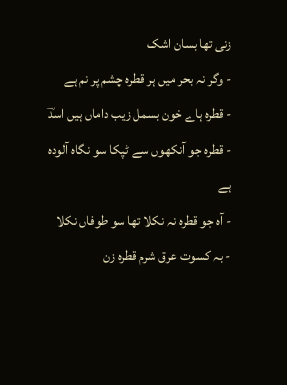زنی تھا بسان اشک
- وگر نہ بحر میں ہر قطرہ چشم پر نم ہے
- قطرہ ہاے خون بسمل زیب داماں ہیں اسدؔ
- قطرہ جو آنکھوں سے ٹپکا سو نگاہ آلودہ ہے
- آہ جو قطرہ نہ نکلا تھا سو طوفاں نکلا
- بہ کسوت عرق شرم قطرہ زن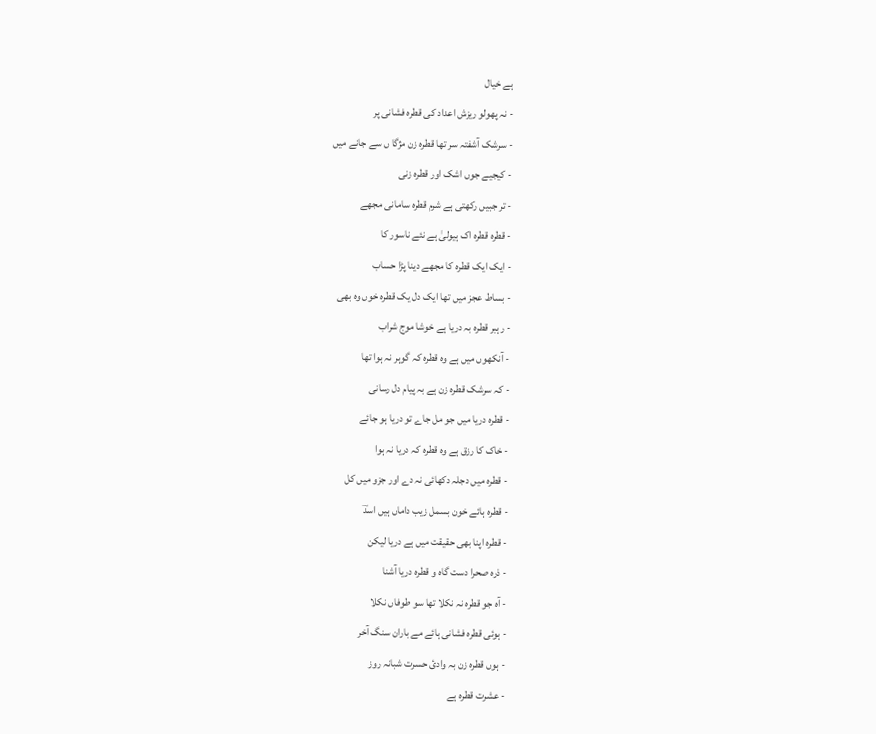ہے خیال
- نہ پھولو ریزش اعداد کی قطرہ فشانی پر
- سرشک آشفتہ سر تھا قطرہ زن مژگا ں سے جانے میں
- کیجیے جوں اشک اور قطرہ زنی
- تر جبیں رکھتی ہے شرم قطرہ سامانی مجھے
- قطرہ قطرہ اک ہیولیٰ ہے نئے ناسور کا
- ایک ایک قطرہ کا مجھے دینا پڑا حساب
- بساط عجز میں تھا ایک دل یک قطرہ خوں وہ بھی
- رہبر قطرہ بہ دریا ہے خوشا موج شراب
- آنکھوں میں ہے وہ قطرہ کہ گوہر نہ ہوا تھا
- کہ سرشک قطرہ زن ہے بہ پیام دل رسانی
- قطرہ دریا میں جو مل جاے تو دریا ہو جائے
- خاک کا رزق ہے وہ قطرہ کہ دریا نہ ہوا
- قطرہ میں دجلہ دکھائی نہ دے اور جزو میں کل
- قطرہ ہائے خون بسمل زیب داماں ہیں اسدؔ
- قطرہ اپنا بھی حقیقت میں ہے دریا لیکن
- ذرہ صحرا دست گاہ و قطرہ دریا آشنا
- آہ جو قطرہ نہ نکلا تھا سو طوفاں نکلا
- ہوئی قطرہ فشانی ہائے مے باران سنگ آخر
- ہوں قطرہ زن بہ وادیٔ حسرت شبانہ روز
- عشرت قطرہ ہے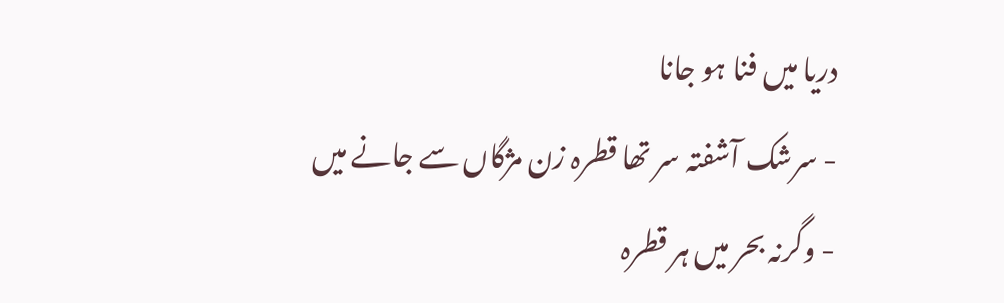دریا میں فنا ہو جانا
- سرشک آشفتہ سر تھا قطرہ زن مژگاں سے جانے میں
- وگرنہ بحر میں ہر قطرہ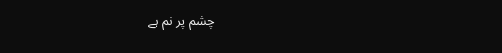چشم پر نم ہے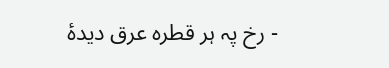- رخ پہ ہر قطرہ عرق دیدۂ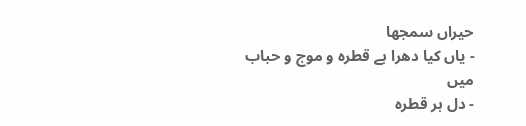حیراں سمجھا
- یاں کیا دھرا ہے قطرہ و موج و حباب میں
- دل ہر قطرہ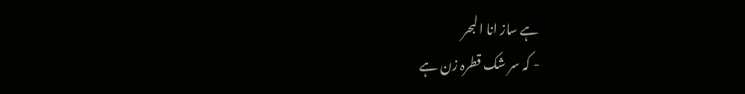ہے ساز انا البحر
- کہ سر شک قطرہ زن ہے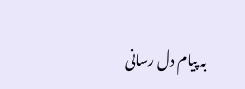بہ پیام دل رسانی